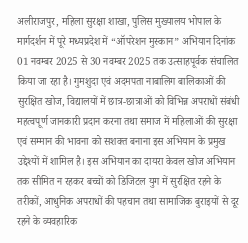अलीराजपुर, महिला सुरक्षा शाखा, पुलिस मुख्यालय भोपाल के मार्गदर्शन में पूरे मध्यप्रदेश में “ऑपरेशन मुस्कान” अभियान दिनांक 01 नवम्बर 2025 से 30 नवम्बर 2025 तक उत्साहपूर्वक संचालित किया जा रहा है। गुमशुदा एवं अदमपता नाबालिग बालिकाओं की सुरक्षित खोज, विद्यालयों में छात्र-छात्राओं को विभिन्न अपराधों संबंधी महत्वपूर्ण जानकारी प्रदान करना तथा समाज में महिलाओं की सुरक्षा एवं सम्मान की भावना को सशक्त बनाना इस अभियान के प्रमुख उद्देश्यों में शामिल है। इस अभियान का दायरा केवल खोज अभियान तक सीमित न रहकर बच्चों को डिजिटल युग में सुरक्षित रहने के तरीकों, आधुनिक अपराधों की पहचान तथा सामाजिक बुराइयों से दूर रहने के व्यवहारिक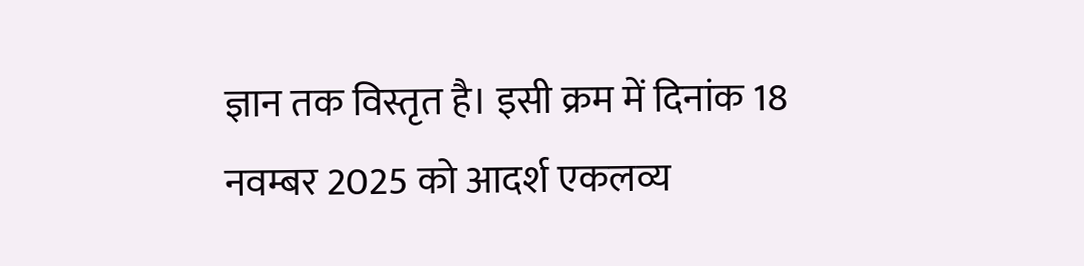ज्ञान तक विस्तृत है। इसी क्रम में दिनांक 18 नवम्बर 2025 को आदर्श एकलव्य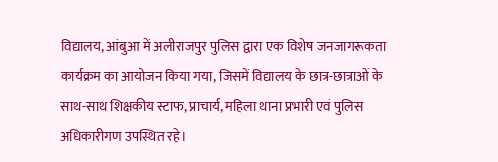विद्यालय, आंबुआ में अलीराजपुर पुलिस द्वारा एक विशेष जनजागरूकता कार्यक्रम का आयोजन किया गया, जिसमें विद्यालय के छात्र-छात्राओं के साथ-साथ शिक्षकीय स्टाफ, प्राचार्य, महिला थाना प्रभारी एवं पुलिस अधिकारीगण उपस्थित रहे।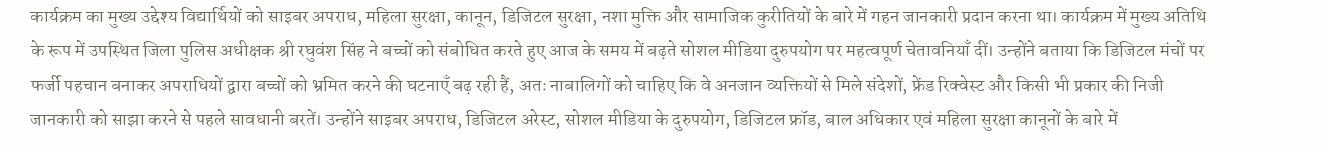कार्यक्रम का मुख्य उद्देश्य विद्यार्थियों को साइबर अपराध, महिला सुरक्षा, कानून, डिजिटल सुरक्षा, नशा मुक्ति और सामाजिक कुरीतियों के बारे में गहन जानकारी प्रदान करना था। कार्यक्रम में मुख्य अतिथि के रूप में उपस्थित जिला पुलिस अधीक्षक श्री रघुवंश सिंह ने बच्चों को संबोधित करते हुए आज के समय में बढ़ते सोशल मीडिया दुरुपयोग पर महत्वपूर्ण चेतावनियाँ दीं। उन्होंने बताया कि डिजिटल मंचों पर फर्जी पहचान बनाकर अपराधियों द्वारा बच्चों को भ्रमित करने की घटनाएँ बढ़ रही हैं, अतः नाबालिगों को चाहिए कि वे अनजान व्यक्तियों से मिले संदेशों, फ्रेंड रिक्वेस्ट और किसी भी प्रकार की निजी जानकारी को साझा करने से पहले सावधानी बरतें। उन्होंने साइबर अपराध, डिजिटल अरेस्ट, सोशल मीडिया के दुरुपयोग, डिजिटल फ्रॉड, बाल अधिकार एवं महिला सुरक्षा कानूनों के बारे में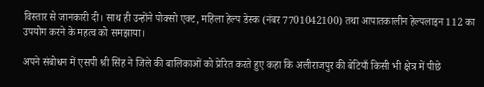विस्तार से जानकारी दी। साथ ही उन्होंने पोक्सो एक्ट, महिला हेल्प डेस्क (नंबर 7701042100) तथा आपातकालीन हेल्पलाइन 112 का उपयोग करने के महत्व को समझाया।

अपने संबोधन में एसपी श्री सिंह ने जिले की बालिकाओं को प्रेरित करते हुए कहा कि अलीराजपुर की बेटियाँ किसी भी क्षेत्र में पीछे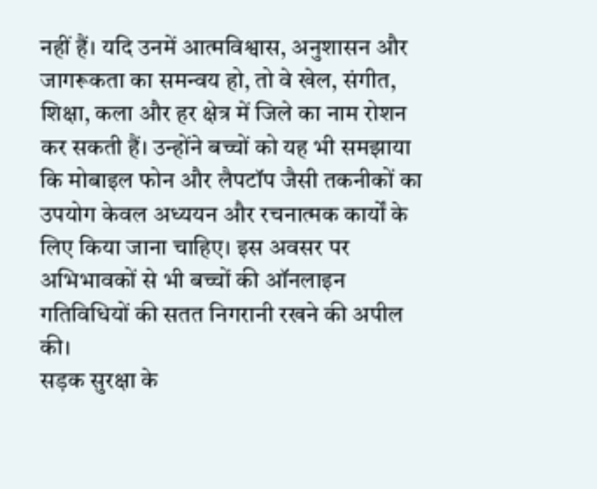नहीं हैं। यदि उनमें आत्मविश्वास, अनुशासन और जागरूकता का समन्वय हो, तो वे खेल, संगीत, शिक्षा, कला और हर क्षेत्र में जिले का नाम रोशन कर सकती हैं। उन्होंने बच्चों को यह भी समझाया कि मोबाइल फोन और लैपटॉप जैसी तकनीकों का उपयोग केवल अध्ययन और रचनात्मक कार्यों के लिए किया जाना चाहिए। इस अवसर पर अभिभावकों से भी बच्चों की ऑनलाइन गतिविधियों की सतत निगरानी रखने की अपील की।
सड़क सुरक्षा के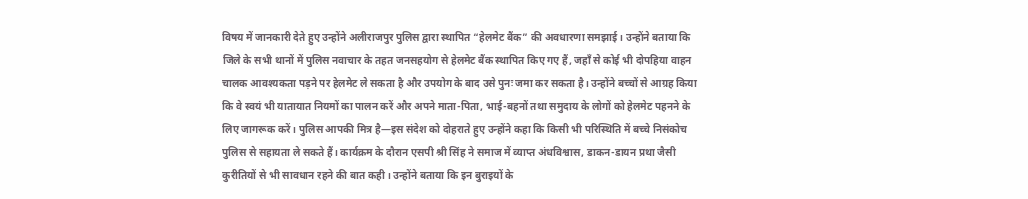विषय में जानकारी देते हुए उन्होंने अलीराजपुर पुलिस द्वारा स्थापित “हेलमेट बैंक” की अवधारणा समझाई। उन्होंने बताया कि जिले के सभी थानों में पुलिस नवाचार के तहत जनसहयोग से हेलमेट बैंक स्थापित किए गए हैं, जहाँ से कोई भी दोपहिया वाहन चालक आवश्यकता पड़ने पर हेलमेट ले सकता है और उपयोग के बाद उसे पुनः जमा कर सकता है। उन्होंने बच्चों से आग्रह किया कि वे स्वयं भी यातायात नियमों का पालन करें और अपने माता-पिता, भाई-बहनों तथा समुदाय के लोगों को हेलमेट पहनने के लिए जागरूक करें। पुलिस आपकी मित्र है—इस संदेश को दोहराते हुए उन्होंने कहा कि किसी भी परिस्थिति में बच्चे निसंकोच पुलिस से सहायता ले सकते हैं। कार्यक्रम के दौरान एसपी श्री सिंह ने समाज में व्याप्त अंधविश्वास, डाकन-डायन प्रथा जैसी कुरीतियों से भी सावधान रहने की बात कही। उन्होंने बताया कि इन बुराइयों के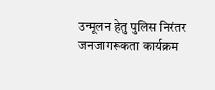उन्मूलन हेतु पुलिस निरंतर जनजागरूकता कार्यक्रम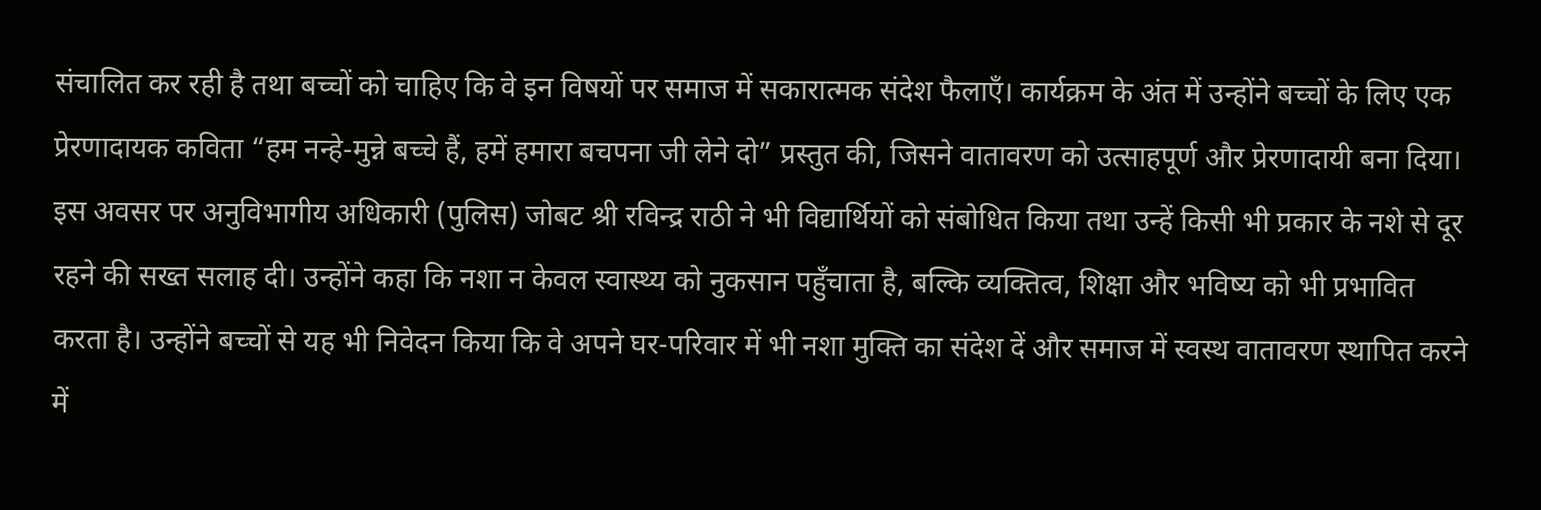संचालित कर रही है तथा बच्चों को चाहिए कि वे इन विषयों पर समाज में सकारात्मक संदेश फैलाएँ। कार्यक्रम के अंत में उन्होंने बच्चों के लिए एक प्रेरणादायक कविता “हम नन्हे-मुन्ने बच्चे हैं, हमें हमारा बचपना जी लेने दो” प्रस्तुत की, जिसने वातावरण को उत्साहपूर्ण और प्रेरणादायी बना दिया। इस अवसर पर अनुविभागीय अधिकारी (पुलिस) जोबट श्री रविन्द्र राठी ने भी विद्यार्थियों को संबोधित किया तथा उन्हें किसी भी प्रकार के नशे से दूर रहने की सख्त सलाह दी। उन्होंने कहा कि नशा न केवल स्वास्थ्य को नुकसान पहुँचाता है, बल्कि व्यक्तित्व, शिक्षा और भविष्य को भी प्रभावित करता है। उन्होंने बच्चों से यह भी निवेदन किया कि वे अपने घर-परिवार में भी नशा मुक्ति का संदेश दें और समाज में स्वस्थ वातावरण स्थापित करने में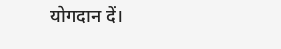योगदान दें।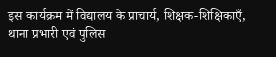इस कार्यक्रम में विद्यालय के प्राचार्य, शिक्षक-शिक्षिकाएँ, थाना प्रभारी एवं पुलिस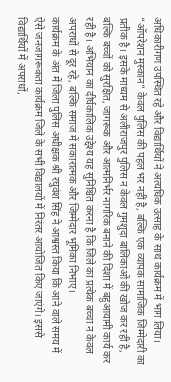अधिकारीगण उपस्थित रहे और विद्यार्थियों ने अत्यधिक उत्साह के साथ कार्यक्रम में भाग लिया। “ऑपरेशन मुस्कान” केवल पुलिस की पहल भर नहीं है, बल्कि एक व्यापक सामाजिक जिम्मेदारी का प्रतीक है। इसके माध्यम से अलीराजपुर पुलिस न केवल गुमशुदा बालिकाओं की खोज कर रही है, बल्कि बच्चों को सुरक्षित, जागरूक और आत्मनिर्भर नागरिक बनाने की दिशा में बहुआयामी कार्य कर रही है। अभियान का दीर्घकालिक उद्देश्य यह सुनिश्चित करना है कि जिले का प्रत्येक बच्चा न केवल अपराधों से दूर रहे, बल्कि समाज में सकारात्मक और जिम्मेदार भूमिका निभाए।
कार्यक्रम के अंत में जिला पुलिस अधीक्षक श्री रघुवंश सिंह ने आश्वस्त किया कि आने वाले समय में ऐसे जनजागरूकता कार्यक्रम जिले के सभी विद्यालयों में निरंतर आयोजित किए जाएंगे। इससे विद्यार्थियों में अपराधों,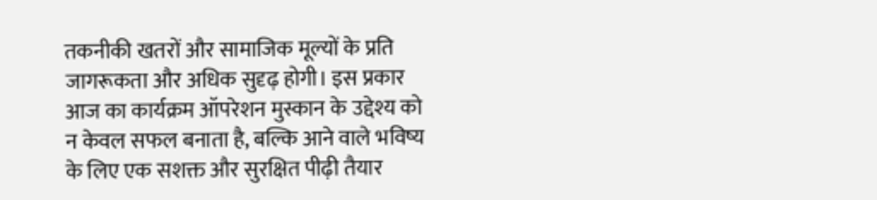तकनीकी खतरों और सामाजिक मूल्यों के प्रति जागरूकता और अधिक सुदृढ़ होगी। इस प्रकार आज का कार्यक्रम ऑपरेशन मुस्कान के उद्देश्य को न केवल सफल बनाता है, बल्कि आने वाले भविष्य के लिए एक सशक्त और सुरक्षित पीढ़ी तैयार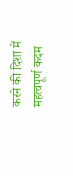करने की दिशा में महत्वपूर्ण कदम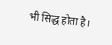भी सिद्ध होता है।